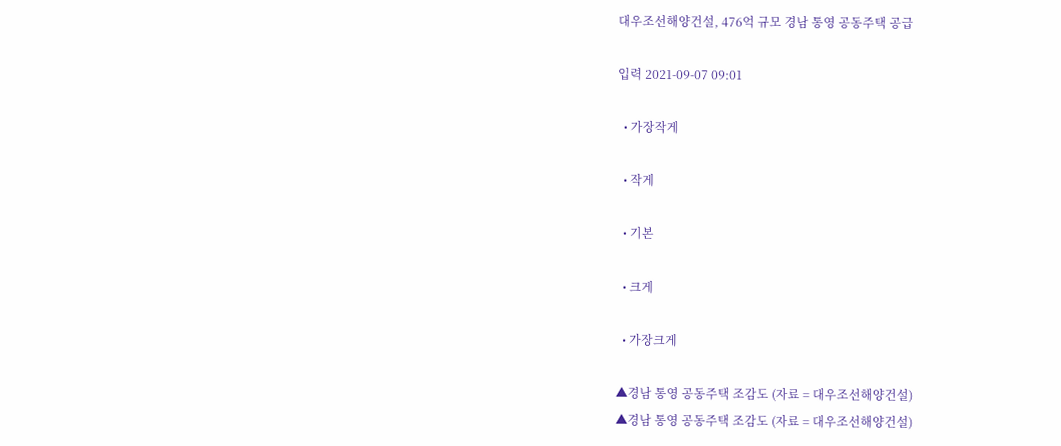대우조선해양건설, 476억 규모 경남 통영 공동주택 공급

입력 2021-09-07 09:01

  • 가장작게

  • 작게

  • 기본

  • 크게

  • 가장크게

▲경남 통영 공동주택 조감도 (자료 = 대우조선해양건설)
▲경남 통영 공동주택 조감도 (자료 = 대우조선해양건설)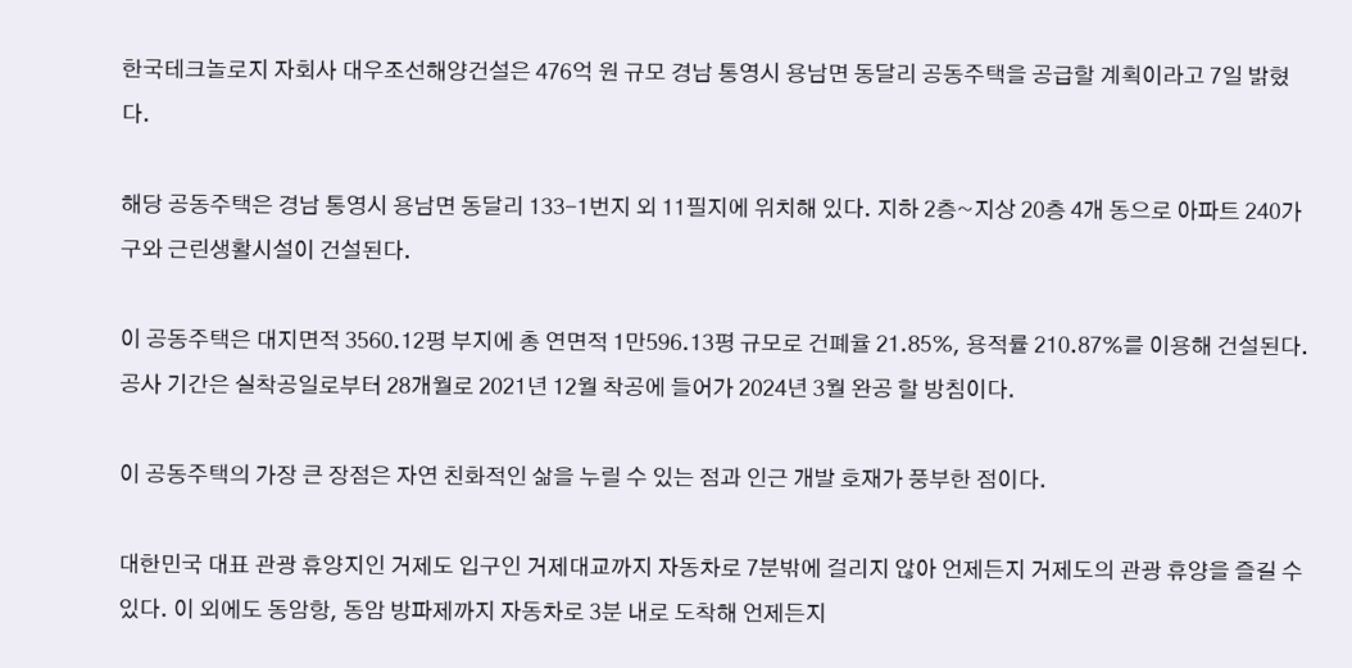한국테크놀로지 자회사 대우조선해양건설은 476억 원 규모 경남 통영시 용남면 동달리 공동주택을 공급할 계획이라고 7일 밝혔다.

해당 공동주택은 경남 통영시 용남면 동달리 133-1번지 외 11필지에 위치해 있다. 지하 2층~지상 20층 4개 동으로 아파트 240가구와 근린생활시설이 건설된다.

이 공동주택은 대지면적 3560.12평 부지에 총 연면적 1만596.13평 규모로 건폐율 21.85%, 용적률 210.87%를 이용해 건설된다. 공사 기간은 실착공일로부터 28개월로 2021년 12월 착공에 들어가 2024년 3월 완공 할 방침이다.

이 공동주택의 가장 큰 장점은 자연 친화적인 삶을 누릴 수 있는 점과 인근 개발 호재가 풍부한 점이다.

대한민국 대표 관광 휴양지인 거제도 입구인 거제대교까지 자동차로 7분밖에 걸리지 않아 언제든지 거제도의 관광 휴양을 즐길 수 있다. 이 외에도 동암항, 동암 방파제까지 자동차로 3분 내로 도착해 언제든지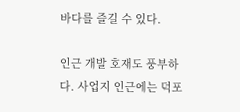바다를 즐길 수 있다.

인근 개발 호재도 풍부하다. 사업지 인근에는 덕포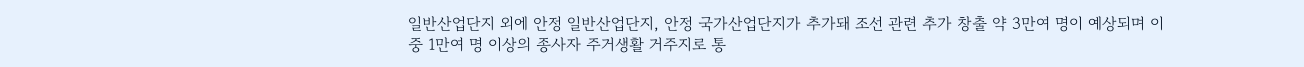일반산업단지 외에 안정 일반산업단지, 안정 국가산업단지가 추가돼 조선 관련 추가 창출 약 3만여 명이 예상되며 이 중 1만여 명 이상의 종사자 주거생활 거주지로 통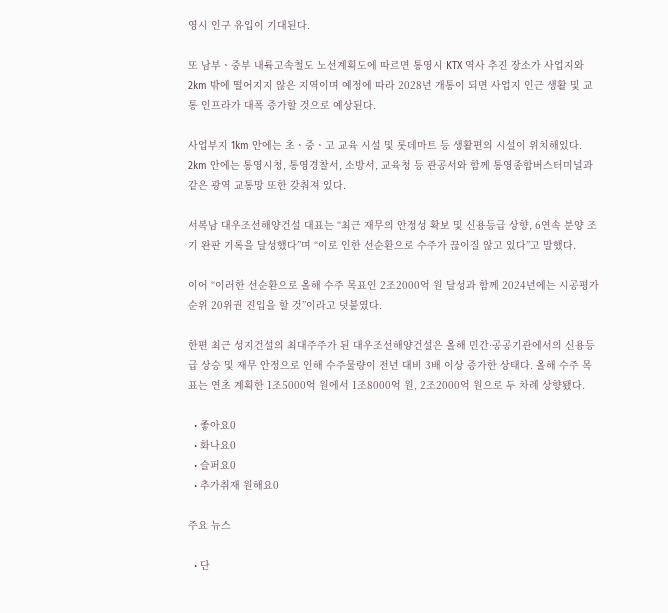영시 인구 유입이 기대된다.

또 남부ㆍ중부 내륙고속철도 노선계획도에 따르면 통영시 KTX 역사 추진 장소가 사업지와 2km 밖에 떨어지지 않은 지역이며 예정에 따라 2028년 개통이 되면 사업지 인근 생활 및 교통 인프라가 대폭 증가할 것으로 예상된다.

사업부지 1km 안에는 초ㆍ중ㆍ고 교육 시설 및 롯데마트 등 생활편의 시설이 위치해있다. 2km 안에는 통영시청, 통영경찰서, 소방서, 교육청 등 관공서와 함께 통영종합버스터미널과 같은 광역 교통망 또한 갖춰져 있다.

서복남 대우조선해양건설 대표는 “최근 재무의 안정성 확보 및 신용등급 상향, 6연속 분양 조기 완판 기록을 달성했다”며 “이로 인한 선순환으로 수주가 끊이질 않고 있다”고 말했다.

이어 “이러한 선순환으로 올해 수주 목표인 2조2000억 원 달성과 함께 2024년에는 시공평가 순위 20위권 진입을 할 것”이라고 덧붙였다.

한편 최근 성지건설의 최대주주가 된 대우조선해양건설은 올해 민간·공공기관에서의 신용등급 상승 및 재무 안정으로 인해 수주물량이 전년 대비 3배 이상 증가한 상태다. 올해 수주 목표는 연초 계획한 1조5000억 원에서 1조8000억 원, 2조2000억 원으로 두 차례 상향됐다.

  • 좋아요0
  • 화나요0
  • 슬퍼요0
  • 추가취재 원해요0

주요 뉴스

  • 단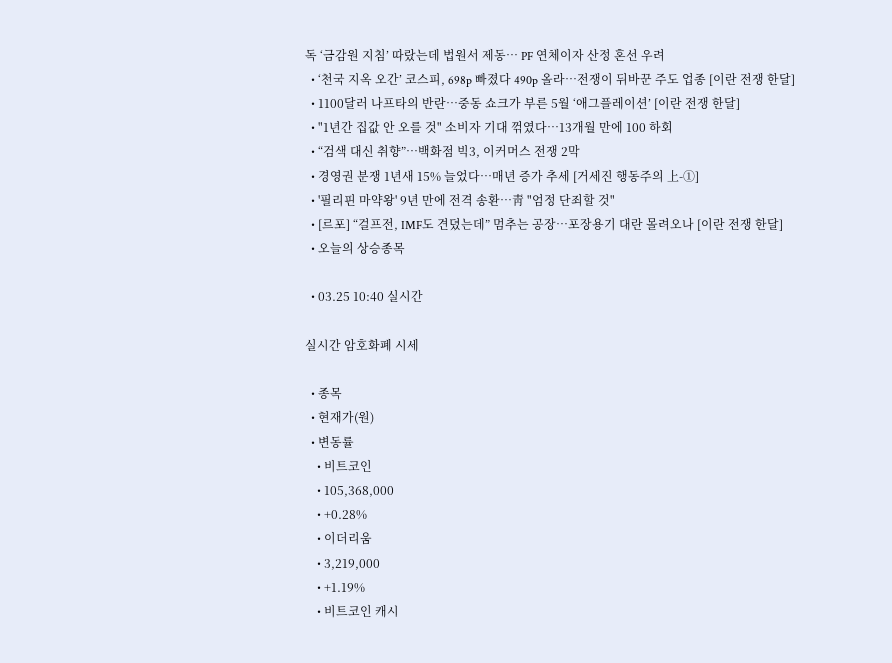독 ‘금감원 지침’ 따랐는데 법원서 제동⋯ PF 연체이자 산정 혼선 우려
  • ‘천국 지옥 오간’ 코스피, 698p 빠졌다 490p 올라…전쟁이 뒤바꾼 주도 업종 [이란 전쟁 한달]
  • 1100달러 나프타의 반란…중동 쇼크가 부른 5월 ‘애그플레이션’ [이란 전쟁 한달]
  • "1년간 집값 안 오를 것" 소비자 기대 꺾였다⋯13개월 만에 100 하회
  • “검색 대신 취향”…백화점 빅3, 이커머스 전쟁 2막
  • 경영권 분쟁 1년새 15% 늘었다…매년 증가 추세 [거세진 행동주의 上-①]
  • '필리핀 마약왕' 9년 만에 전격 송환…靑 "엄정 단죄할 것"
  • [르포] “걸프전, IMF도 견뎠는데” 멈추는 공장…포장용기 대란 몰려오나 [이란 전쟁 한달]
  • 오늘의 상승종목

  • 03.25 10:40 실시간

실시간 암호화폐 시세

  • 종목
  • 현재가(원)
  • 변동률
    • 비트코인
    • 105,368,000
    • +0.28%
    • 이더리움
    • 3,219,000
    • +1.19%
    • 비트코인 캐시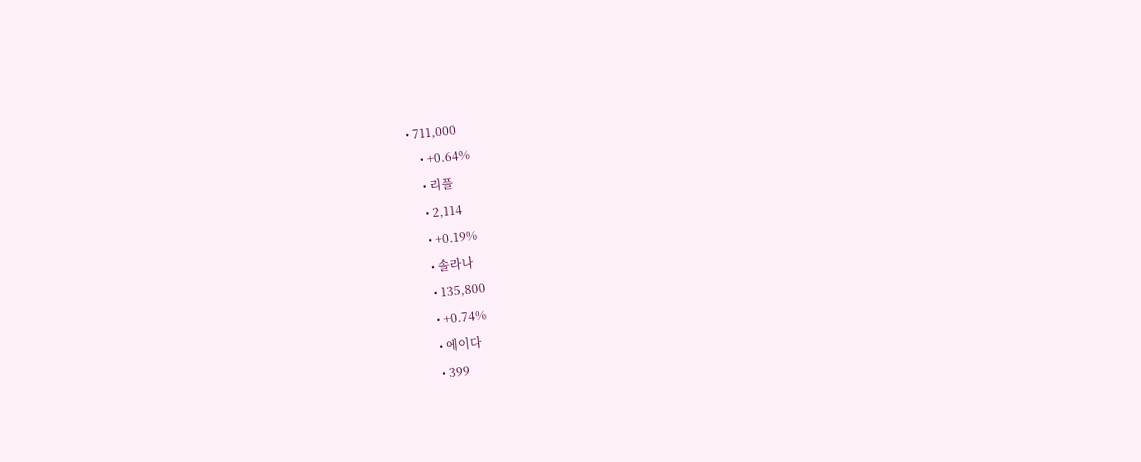• 711,000
    • +0.64%
    • 리플
    • 2,114
    • +0.19%
    • 솔라나
    • 135,800
    • +0.74%
    • 에이다
    • 399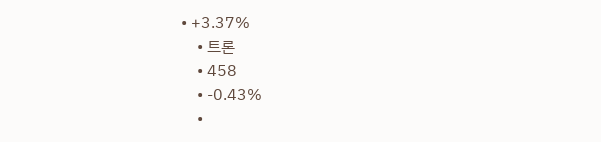• +3.37%
    • 트론
    • 458
    • -0.43%
    •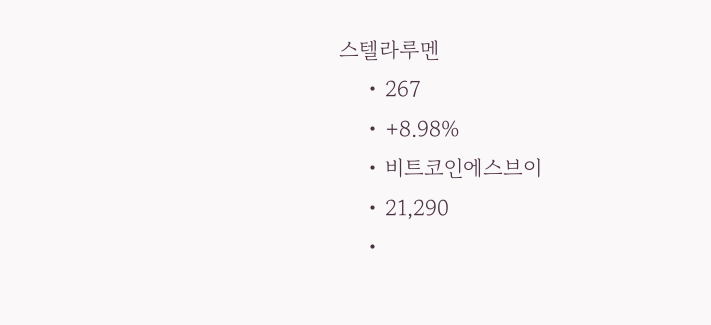스텔라루멘
    • 267
    • +8.98%
    • 비트코인에스브이
    • 21,290
    •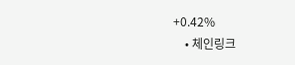+0.42%
    • 체인링크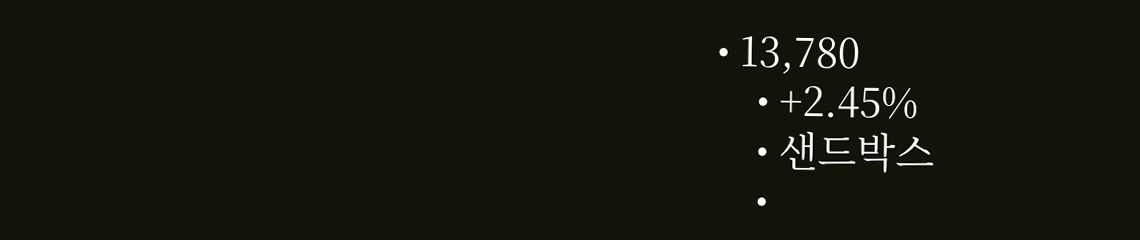• 13,780
    • +2.45%
    • 샌드박스
    •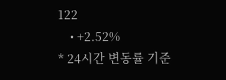122
    • +2.52%
* 24시간 변동률 기준